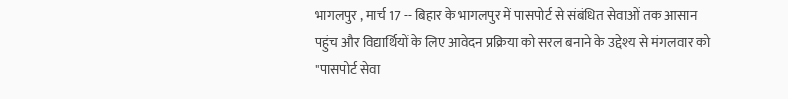भागलपुर , मार्च 17 -- बिहार के भागलपुर में पासपोर्ट से संबंधित सेवाओं तक आसान पहुंच और विद्यार्थियों के लिए आवेदन प्रक्रिया को सरल बनाने के उद्देश्य से मंगलवार को "पासपोर्ट सेवा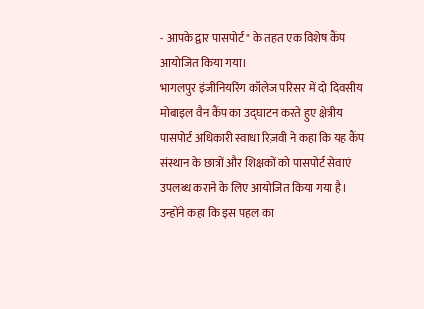- आपके द्वार पासपोर्ट" के तहत एक विशेष कैंप आयोजित किया गया।
भागलपुर इंजीनियरिंग कॉलेज परिसर में दो दिवसीय मोबाइल वैन कैंप का उद्घाटन करते हुए क्षेत्रीय पासपोर्ट अधिकारी स्वाधा रिज़वी ने कहा कि यह कैंप संस्थान के छात्रों और शिक्षकों को पासपोर्ट सेवाएं उपलब्ध कराने के लिए आयोजित किया गया है। उन्होंने कहा कि इस पहल का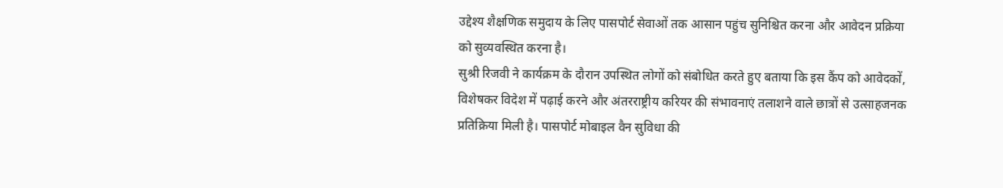उद्देश्य शैक्षणिक समुदाय के लिए पासपोर्ट सेवाओं तक आसान पहुंच सुनिश्चित करना और आवेदन प्रक्रिया को सुव्यवस्थित करना है।
सुश्री रिजवी ने कार्यक्रम के दौरान उपस्थित लोगों को संबोधित करते हुए बताया कि इस कैंप को आवेदकों, विशेषकर विदेश में पढ़ाई करने और अंतरराष्ट्रीय करियर की संभावनाएं तलाशने वाले छात्रों से उत्साहजनक प्रतिक्रिया मिली है। पासपोर्ट मोबाइल वैन सुविधा की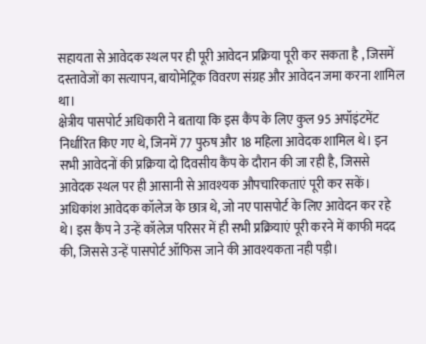सहायता से आवेदक स्थल पर ही पूरी आवेदन प्रक्रिया पूरी कर सकता है , जिसमें दस्तावेजों का सत्यापन, बायोमेट्रिक विवरण संग्रह और आवेदन जमा करना शामिल था।
क्षेत्रीय पासपोर्ट अधिकारी ने बताया कि इस कैंप के लिए कुल 95 अपॉइंटमेंट निर्धारित किए गए थे, जिनमें 77 पुरुष और 18 महिला आवेदक शामिल थे। इन सभी आवेदनों की प्रक्रिया दो दिवसीय कैंप के दौरान की जा रही है, जिससे आवेदक स्थल पर ही आसानी से आवश्यक औपचारिकताएं पूरी कर सकें। अधिकांश आवेदक कॉलेज के छात्र थे, जो नए पासपोर्ट के लिए आवेदन कर रहे थे। इस कैंप ने उन्हें कॉलेज परिसर में ही सभी प्रक्रियाएं पूरी करने में काफी मदद की, जिससे उन्हें पासपोर्ट ऑफिस जाने की आवश्यकता नही पड़ी।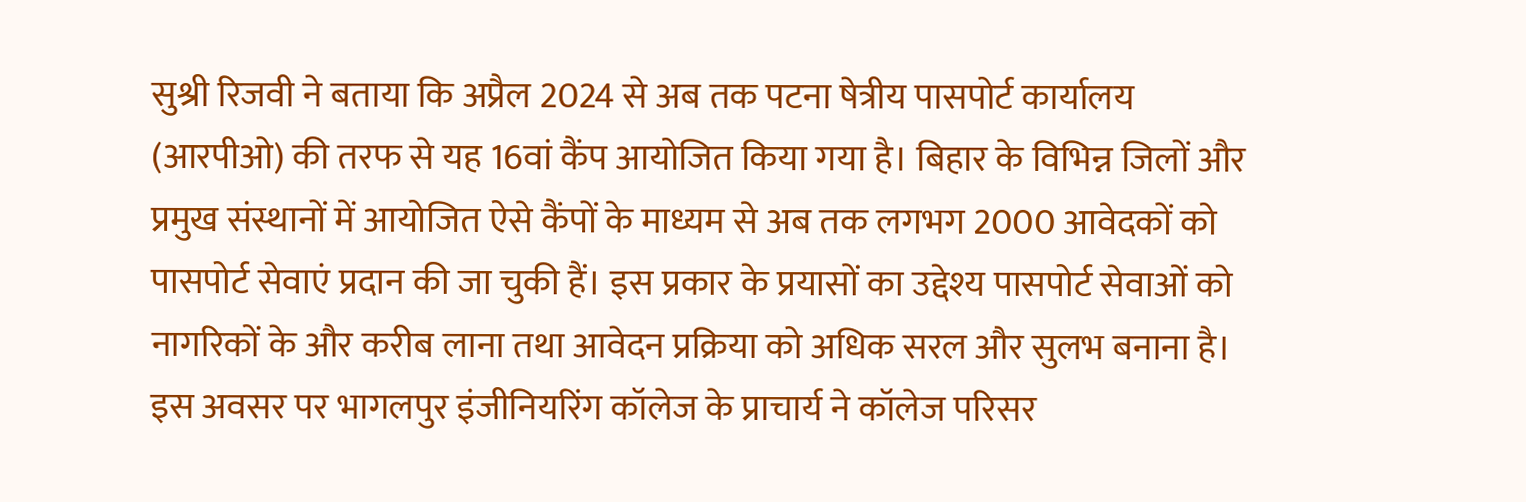सुश्री रिजवी ने बताया कि अप्रैल 2024 से अब तक पटना षेत्रीय पासपोर्ट कार्यालय (आरपीओ) की तरफ से यह 16वां कैंप आयोजित किया गया है। बिहार के विभिन्न जिलों और प्रमुख संस्थानों में आयोजित ऐसे कैंपों के माध्यम से अब तक लगभग 2000 आवेदकों को पासपोर्ट सेवाएं प्रदान की जा चुकी हैं। इस प्रकार के प्रयासों का उद्देश्य पासपोर्ट सेवाओं को नागरिकों के और करीब लाना तथा आवेदन प्रक्रिया को अधिक सरल और सुलभ बनाना है।
इस अवसर पर भागलपुर इंजीनियरिंग कॉलेज के प्राचार्य ने कॉलेज परिसर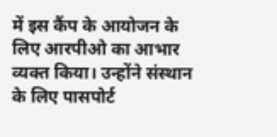में इस कैंप के आयोजन के लिए आरपीओ का आभार व्यक्त किया। उन्होंने संस्थान के लिए पासपोर्ट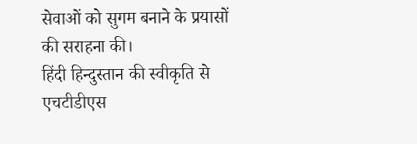सेवाओं को सुगम बनाने के प्रयासों की सराहना की।
हिंदी हिन्दुस्तान की स्वीकृति से एचटीडीएस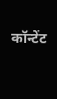कॉन्टेंट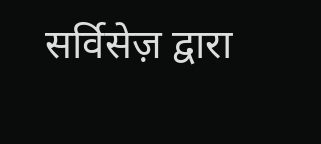सर्विसेज़ द्वारा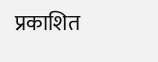प्रकाशित